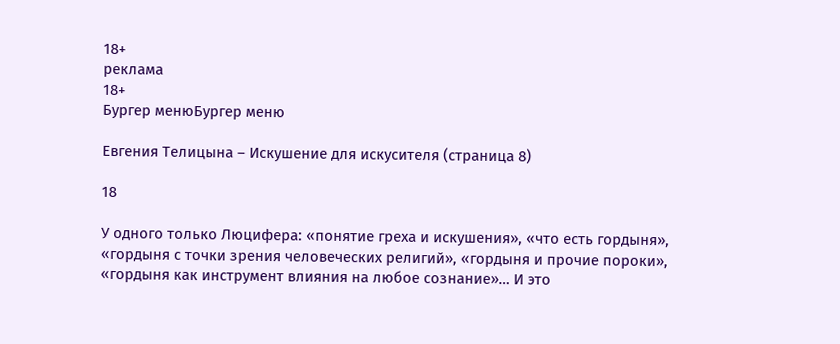18+
реклама
18+
Бургер менюБургер меню

Евгения Телицына – Искушение для искусителя (страница 8)

18

У одного только Люцифера: «понятие греха и искушения», «что есть гордыня», «гордыня с точки зрения человеческих религий», «гордыня и прочие пороки», «гордыня как инструмент влияния на любое сознание»… И это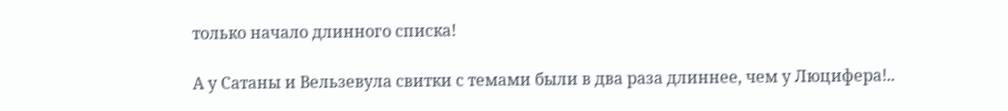только начало длинного списка!

А у Сатаны и Вельзевула свитки с темами были в два раза длиннее, чем у Люцифера!..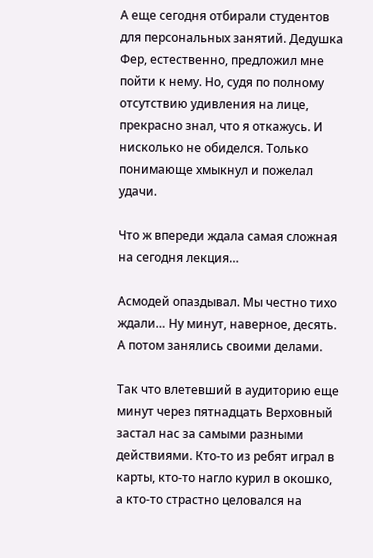А еще сегодня отбирали студентов для персональных занятий. Дедушка Фер, естественно, предложил мне пойти к нему. Но, судя по полному отсутствию удивления на лице, прекрасно знал, что я откажусь. И нисколько не обиделся. Только понимающе хмыкнул и пожелал удачи.

Что ж впереди ждала самая сложная на сегодня лекция…

Асмодей опаздывал. Мы честно тихо ждали… Ну минут, наверное, десять. А потом занялись своими делами.

Так что влетевший в аудиторию еще минут через пятнадцать Верховный застал нас за самыми разными действиями. Кто-то из ребят играл в карты, кто-то нагло курил в окошко, а кто-то страстно целовался на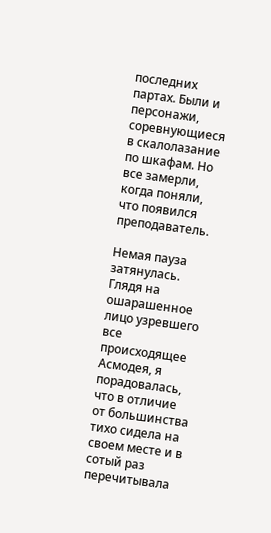последних партах. Были и персонажи, соревнующиеся в скалолазание по шкафам. Но все замерли, когда поняли, что появился преподаватель.

Немая пауза затянулась. Глядя на ошарашенное лицо узревшего все происходящее Асмодея, я порадовалась, что в отличие от большинства тихо сидела на своем месте и в сотый раз перечитывала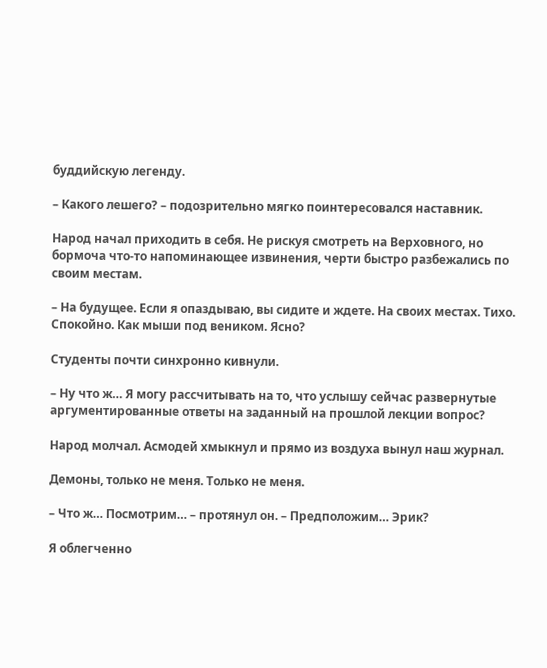буддийскую легенду.

– Какого лешего? – подозрительно мягко поинтересовался наставник.

Народ начал приходить в себя. Не рискуя смотреть на Верховного, но бормоча что-то напоминающее извинения, черти быстро разбежались по своим местам.

– На будущее. Если я опаздываю, вы сидите и ждете. На своих местах. Тихо. Спокойно. Как мыши под веником. Ясно?

Студенты почти синхронно кивнули.

– Ну что ж… Я могу рассчитывать на то, что услышу сейчас развернутые аргументированные ответы на заданный на прошлой лекции вопрос?

Народ молчал. Асмодей хмыкнул и прямо из воздуха вынул наш журнал.

Демоны, только не меня. Только не меня.

– Что ж… Посмотрим… – протянул он. – Предположим… Эрик?

Я облегченно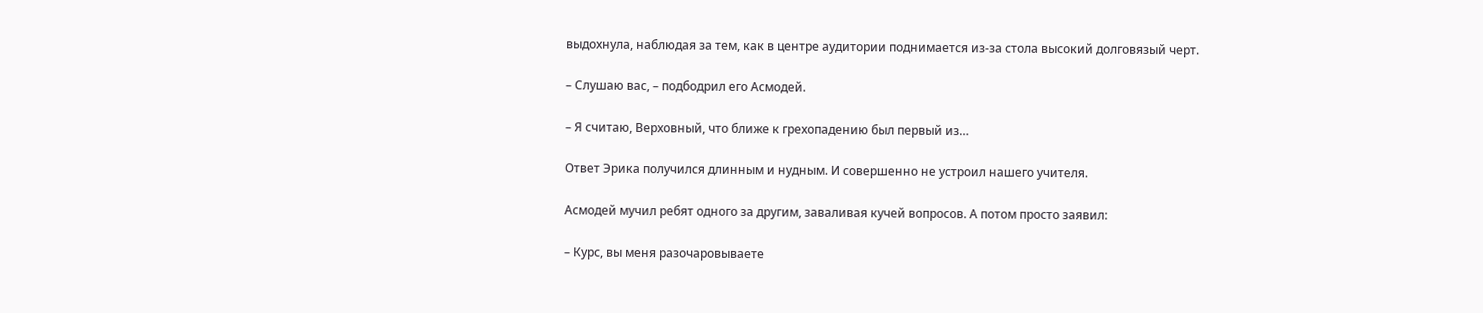выдохнула, наблюдая за тем, как в центре аудитории поднимается из-за стола высокий долговязый черт.

– Слушаю вас, – подбодрил его Асмодей.

– Я считаю, Верховный, что ближе к грехопадению был первый из…

Ответ Эрика получился длинным и нудным. И совершенно не устроил нашего учителя.

Асмодей мучил ребят одного за другим, заваливая кучей вопросов. А потом просто заявил:

– Курс, вы меня разочаровываете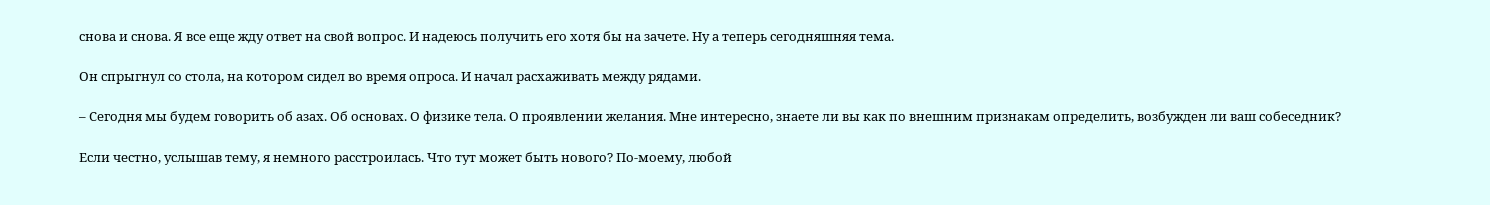снова и снова. Я все еще жду ответ на свой вопрос. И надеюсь получить его хотя бы на зачете. Ну а теперь сегодняшняя тема.

Он спрыгнул со стола, на котором сидел во время опроса. И начал расхаживать между рядами.

– Сегодня мы будем говорить об азах. Об основах. О физике тела. О проявлении желания. Мне интересно, знаете ли вы как по внешним признакам определить, возбужден ли ваш собеседник?

Если честно, услышав тему, я немного расстроилась. Что тут может быть нового? По-моему, любой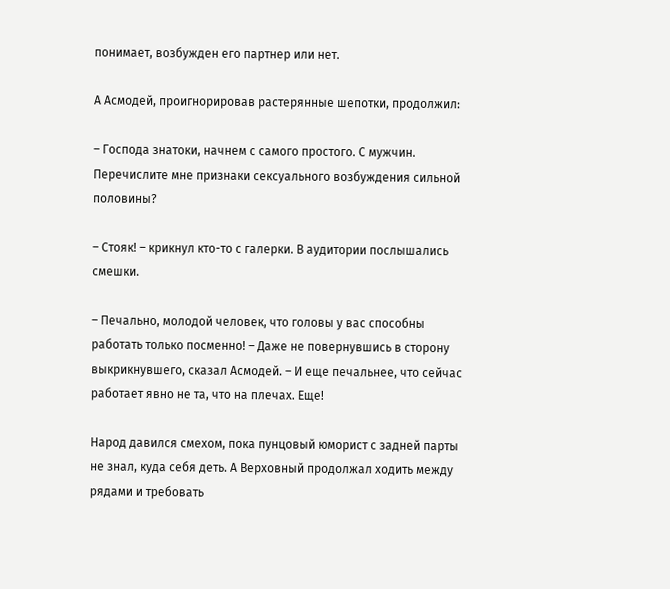понимает, возбужден его партнер или нет.

А Асмодей, проигнорировав растерянные шепотки, продолжил:

– Господа знатоки, начнем с самого простого. С мужчин. Перечислите мне признаки сексуального возбуждения сильной половины?

– Стояк! – крикнул кто-то с галерки. В аудитории послышались смешки.

– Печально, молодой человек, что головы у вас способны работать только посменно! – Даже не повернувшись в сторону выкрикнувшего, сказал Асмодей. – И еще печальнее, что сейчас работает явно не та, что на плечах. Еще!

Народ давился смехом, пока пунцовый юморист с задней парты не знал, куда себя деть. А Верховный продолжал ходить между рядами и требовать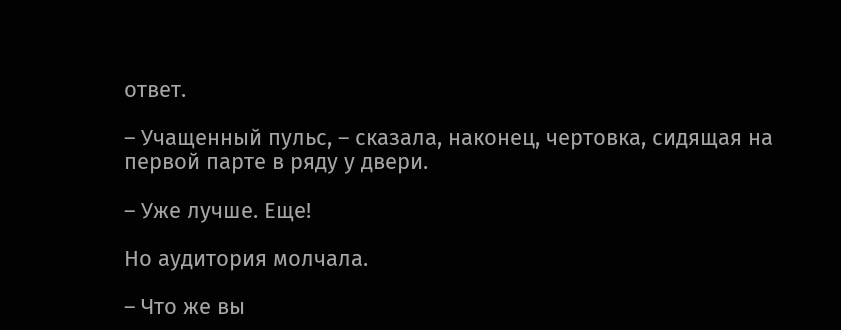ответ.

– Учащенный пульс, – сказала, наконец, чертовка, сидящая на первой парте в ряду у двери.

– Уже лучше. Еще!

Но аудитория молчала.

– Что же вы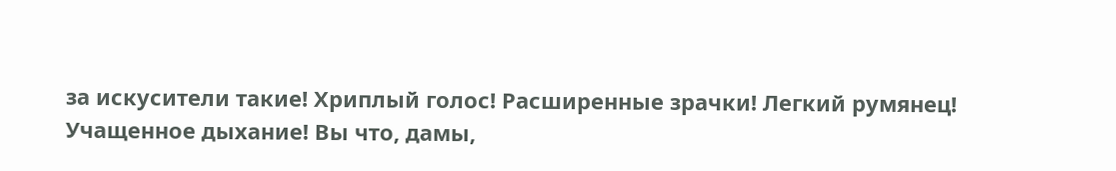за искусители такие! Хриплый голос! Расширенные зрачки! Легкий румянец! Учащенное дыхание! Вы что, дамы,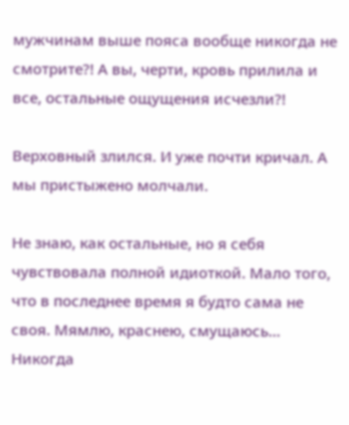мужчинам выше пояса вообще никогда не смотрите?! А вы, черти, кровь прилила и все, остальные ощущения исчезли?!

Верховный злился. И уже почти кричал. А мы пристыжено молчали.

Не знаю, как остальные, но я себя чувствовала полной идиоткой. Мало того, что в последнее время я будто сама не своя. Мямлю, краснею, смущаюсь… Никогда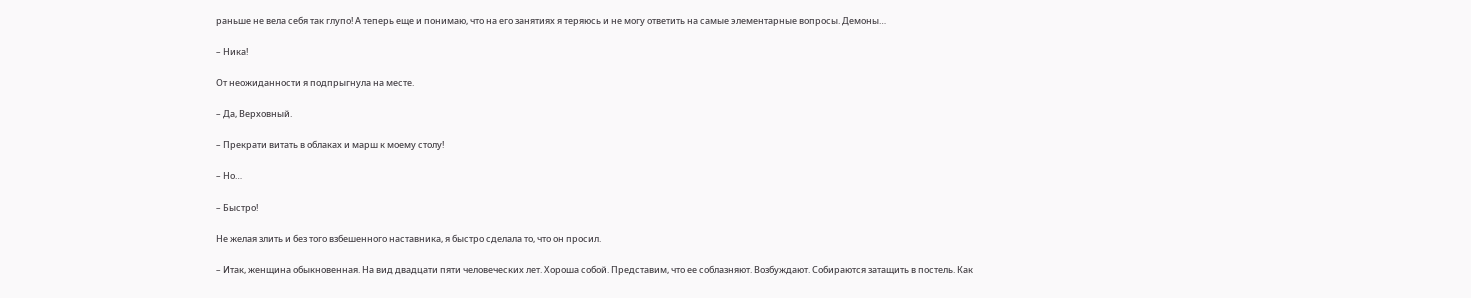раньше не вела себя так глупо! А теперь еще и понимаю, что на его занятиях я теряюсь и не могу ответить на самые элементарные вопросы. Демоны…

– Ника!

От неожиданности я подпрыгнула на месте.

– Да, Верховный.

– Прекрати витать в облаках и марш к моему столу!

– Но…

– Быстро!

Не желая злить и без того взбешенного наставника, я быстро сделала то, что он просил.

– Итак, женщина обыкновенная. На вид двадцати пяти человеческих лет. Хороша собой. Представим, что ее соблазняют. Возбуждают. Собираются затащить в постель. Как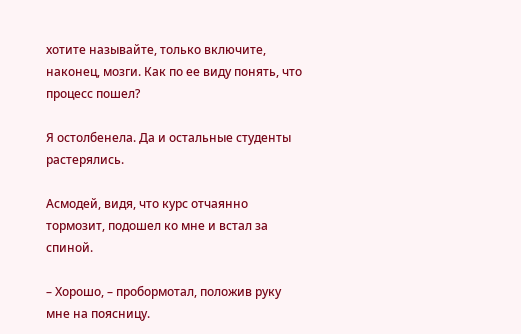хотите называйте, только включите, наконец, мозги. Как по ее виду понять, что процесс пошел?

Я остолбенела. Да и остальные студенты растерялись.

Асмодей, видя, что курс отчаянно тормозит, подошел ко мне и встал за спиной.

– Хорошо, – пробормотал, положив руку мне на поясницу.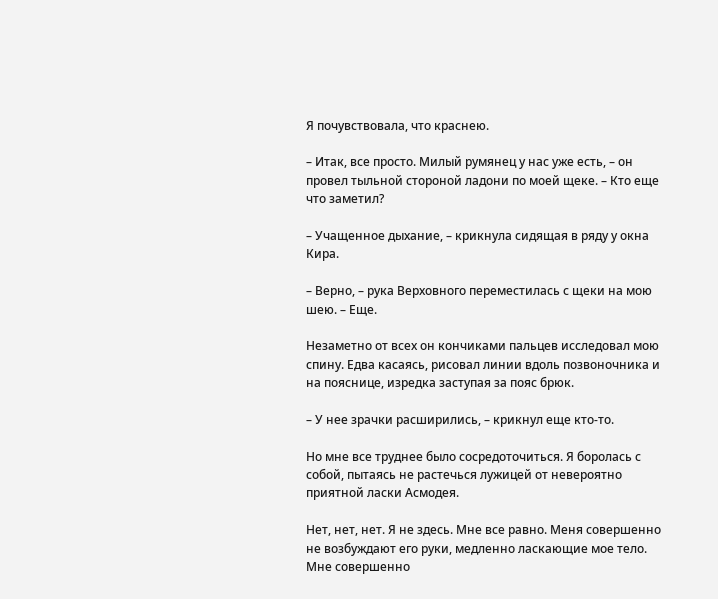Я почувствовала, что краснею.

– Итак, все просто. Милый румянец у нас уже есть, – он провел тыльной стороной ладони по моей щеке. – Кто еще что заметил?

– Учащенное дыхание, – крикнула сидящая в ряду у окна Кира.

– Верно, – рука Верховного переместилась с щеки на мою шею. – Еще.

Незаметно от всех он кончиками пальцев исследовал мою спину. Едва касаясь, рисовал линии вдоль позвоночника и на пояснице, изредка заступая за пояс брюк.

– У нее зрачки расширились, – крикнул еще кто-то.

Но мне все труднее было сосредоточиться. Я боролась с собой, пытаясь не растечься лужицей от невероятно приятной ласки Асмодея.

Нет, нет, нет. Я не здесь. Мне все равно. Меня совершенно не возбуждают его руки, медленно ласкающие мое тело. Мне совершенно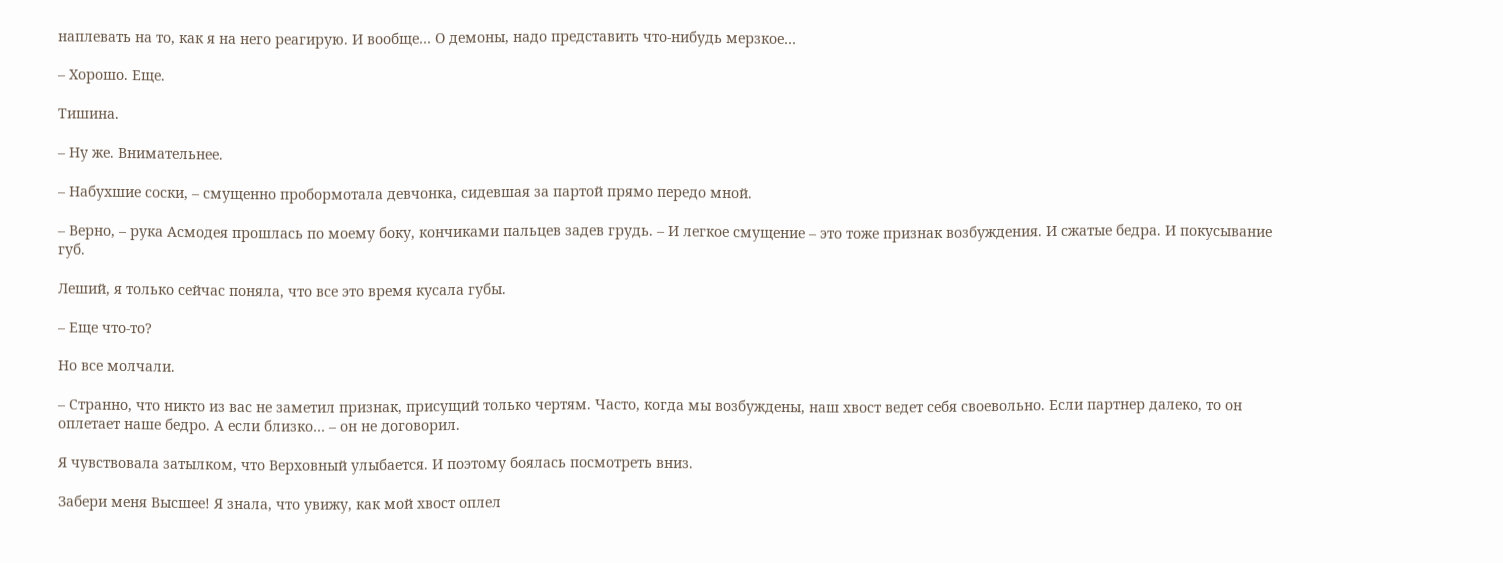наплевать на то, как я на него реагирую. И вообще… О демоны, надо представить что-нибудь мерзкое…

– Хорошо. Еще.

Тишина.

– Ну же. Внимательнее.

– Набухшие соски, – смущенно пробормотала девчонка, сидевшая за партой прямо передо мной.

– Верно, – рука Асмодея прошлась по моему боку, кончиками пальцев задев грудь. – И легкое смущение – это тоже признак возбуждения. И сжатые бедра. И покусывание губ.

Леший, я только сейчас поняла, что все это время кусала губы.

– Еще что-то?

Но все молчали.

– Странно, что никто из вас не заметил признак, присущий только чертям. Часто, когда мы возбуждены, наш хвост ведет себя своевольно. Если партнер далеко, то он оплетает наше бедро. А если близко… – он не договорил.

Я чувствовала затылком, что Верховный улыбается. И поэтому боялась посмотреть вниз.

Забери меня Высшее! Я знала, что увижу, как мой хвост оплел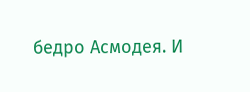бедро Асмодея. И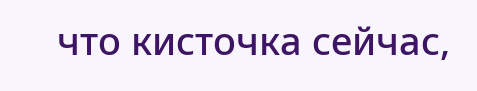что кисточка сейчас,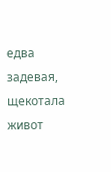едва задевая, щекотала живот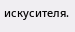искусителя.